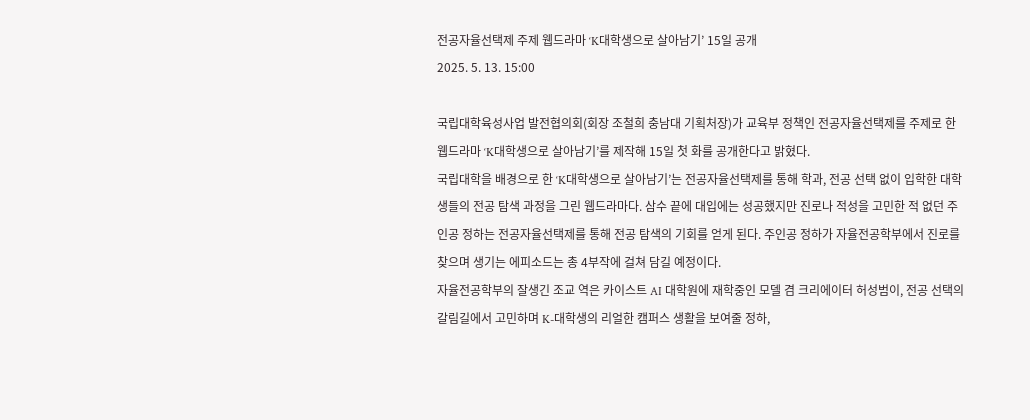전공자율선택제 주제 웹드라마 ‘K대학생으로 살아남기’ 15일 공개
2025. 5. 13. 15:00

국립대학육성사업 발전협의회(회장 조철희 충남대 기획처장)가 교육부 정책인 전공자율선택제를 주제로 한 웹드라마 ‘K대학생으로 살아남기’를 제작해 15일 첫 화를 공개한다고 밝혔다.
국립대학을 배경으로 한 ‘K대학생으로 살아남기’는 전공자율선택제를 통해 학과, 전공 선택 없이 입학한 대학생들의 전공 탐색 과정을 그린 웹드라마다. 삼수 끝에 대입에는 성공했지만 진로나 적성을 고민한 적 없던 주인공 정하는 전공자율선택제를 통해 전공 탐색의 기회를 얻게 된다. 주인공 정하가 자율전공학부에서 진로를 찾으며 생기는 에피소드는 총 4부작에 걸쳐 담길 예정이다.
자율전공학부의 잘생긴 조교 역은 카이스트 AI 대학원에 재학중인 모델 겸 크리에이터 허성범이, 전공 선택의 갈림길에서 고민하며 K-대학생의 리얼한 캠퍼스 생활을 보여줄 정하,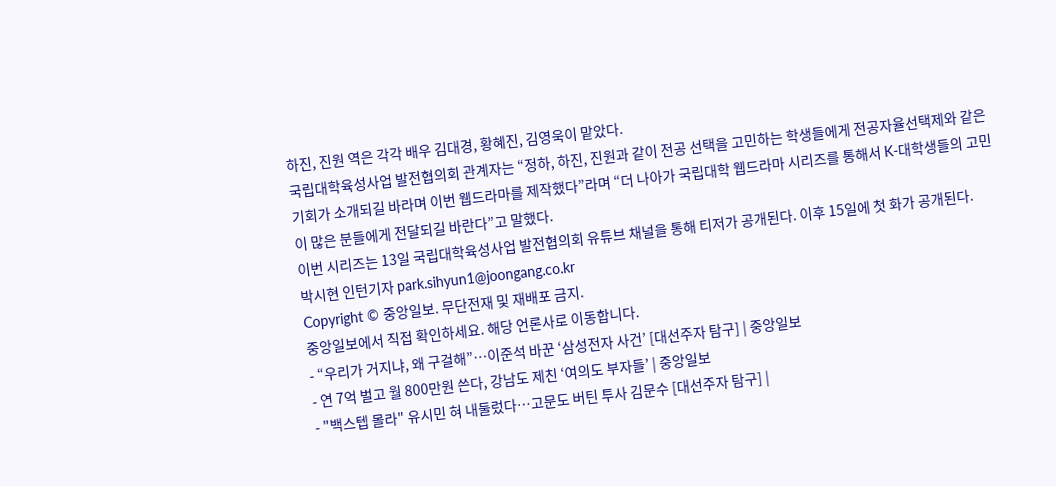하진, 진원 역은 각각 배우 김대경, 황혜진, 김영욱이 맡았다.
국립대학육성사업 발전협의회 관계자는 “정하, 하진, 진원과 같이 전공 선택을 고민하는 학생들에게 전공자율선택제와 같은 기회가 소개되길 바라며 이번 웹드라마를 제작했다”라며 “더 나아가 국립대학 웹드라마 시리즈를 통해서 K-대학생들의 고민이 많은 분들에게 전달되길 바란다”고 말했다.
이번 시리즈는 13일 국립대학육성사업 발전협의회 유튜브 채널을 통해 티저가 공개된다. 이후 15일에 첫 화가 공개된다.
박시현 인턴기자 park.sihyun1@joongang.co.kr
Copyright © 중앙일보. 무단전재 및 재배포 금지.
중앙일보에서 직접 확인하세요. 해당 언론사로 이동합니다.
- “우리가 거지냐, 왜 구걸해”…이준석 바꾼 ‘삼성전자 사건’ [대선주자 탐구] | 중앙일보
- 연 7억 벌고 월 800만원 쓴다, 강남도 제친 ‘여의도 부자들’ | 중앙일보
- "백스텝 몰라" 유시민 혀 내둘렀다…고문도 버틴 투사 김문수 [대선주자 탐구] |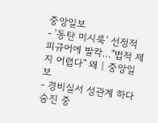중앙일보
- '동탄 미시룩' 선정적 피규어에 발칵…"법적 제지 어렵다" 왜 | 중앙일보
- 경비실서 성관계 하다 숨진 중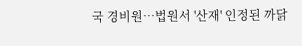국 경비원…법원서 '산재' 인정된 까닭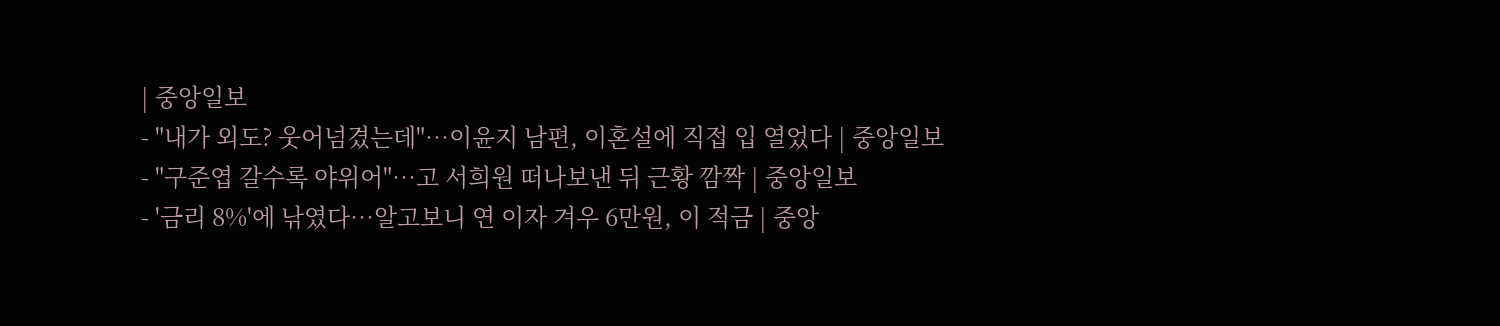| 중앙일보
- "내가 외도? 웃어넘겼는데"…이윤지 남편, 이혼설에 직접 입 열었다 | 중앙일보
- "구준엽 갈수록 야위어"…고 서희원 떠나보낸 뒤 근황 깜짝 | 중앙일보
- '금리 8%'에 낚였다…알고보니 연 이자 겨우 6만원, 이 적금 | 중앙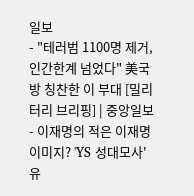일보
- "테러범 1100명 제거, 인간한계 넘었다" 美국방 칭찬한 이 부대 [밀리터리 브리핑] | 중앙일보
- 이재명의 적은 이재명 이미지? 'YS 성대모사' 유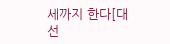세까지 한다[대선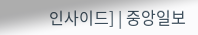인사이드] | 중앙일보